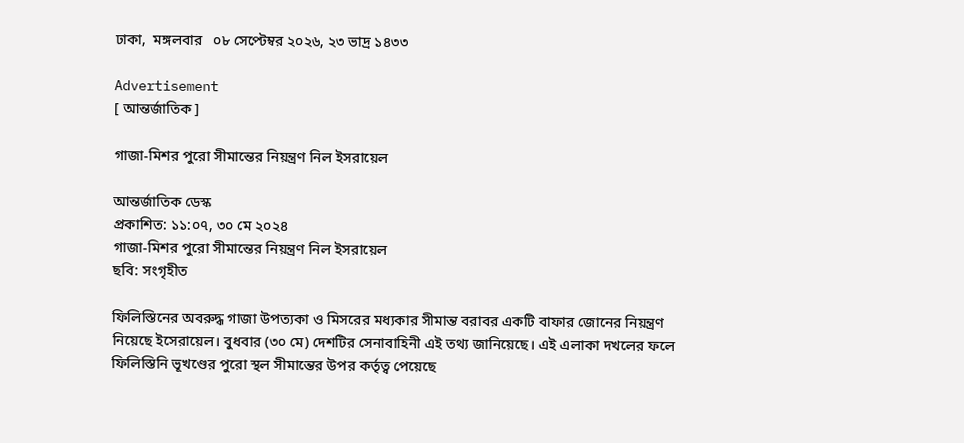ঢাকা,  মঙ্গলবার   ০৮ সেপ্টেম্বর ২০২৬, ২৩ ভাদ্র ১৪৩৩

Advertisement
[ আন্তর্জাতিক ]

গাজা-মিশর পুরো সীমান্তের নিয়ন্ত্রণ নিল ইসরায়েল

আন্তর্জাতিক ডেস্ক
প্রকাশিত: ১১:০৭, ৩০ মে ২০২৪
গাজা-মিশর পুরো সীমান্তের নিয়ন্ত্রণ নিল ইসরায়েল
ছবি: সংগৃহীত

ফিলিস্তিনের অবরুদ্ধ গাজা উপত্যকা ও মিসরের মধ্যকার সীমান্ত বরাবর একটি বাফার জোনের নিয়ন্ত্রণ নিয়েছে ইসেরায়েল। বুধবার (৩০ মে) দেশটির সেনাবাহিনী এই তথ্য জানিয়েছে। এই এলাকা দখলের ফলে ফিলিস্তিনি ভূখণ্ডের পুরো স্থল সীমান্তের উপর কর্তৃত্ব পেয়েছে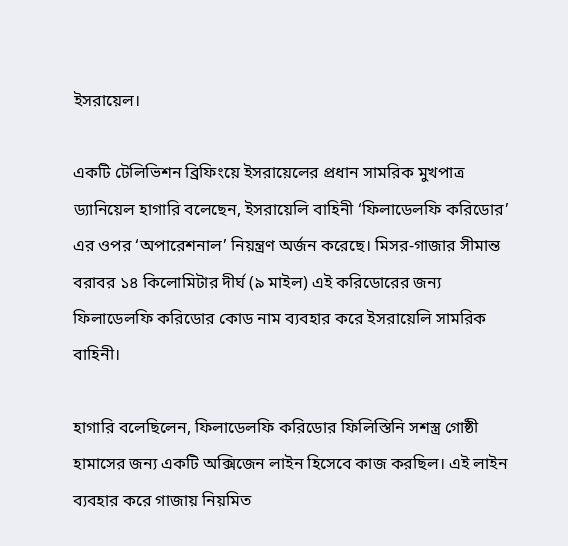ইসরায়েল।

একটি টেলিভিশন ব্রিফিংয়ে ইসরায়েলের প্রধান সামরিক মুখপাত্র ড্যানিয়েল হাগারি বলেছেন, ইসরায়েলি বাহিনী ‘ফিলাডেলফি করিডোর’ এর ওপর ‘অপারেশনাল’ নিয়ন্ত্রণ অর্জন করেছে। মিসর-গাজার সীমান্ত বরাবর ১৪ কিলোমিটার দীর্ঘ (৯ মাইল) এই করিডোরের জন্য  ফিলাডেলফি করিডোর কোড নাম ব্যবহার করে ইসরায়েলি সামরিক বাহিনী।

হাগারি বলেছিলেন, ফিলাডেলফি করিডোর ফিলিস্তিনি সশস্ত্র গোষ্ঠী হামাসের জন্য একটি অক্সিজেন লাইন হিসেবে কাজ করছিল। এই লাইন ব্যবহার করে গাজায় নিয়মিত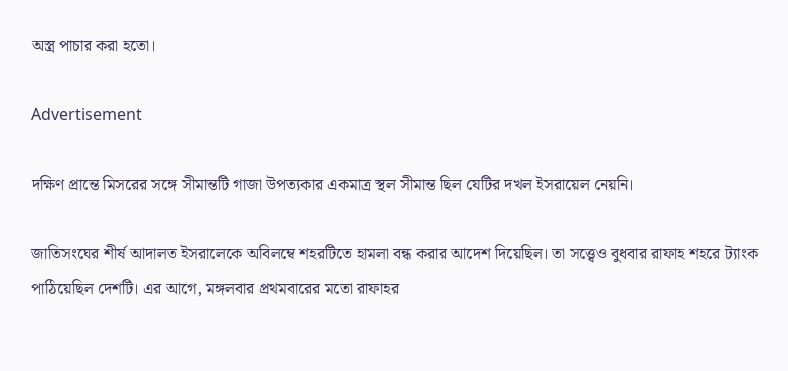অস্ত্র পাচার করা হতো।

Advertisement

দক্ষিণ প্রান্তে মিসরের সঙ্গে সীমান্তটি গাজা উপত্যকার একমাত্র স্থল সীমান্ত ছিল যেটির দখল ইসরায়েল নেয়নি।

জাতিসংঘের শীর্ষ আদালত ইসরালেকে অবিলম্বে শহরটিতে হামলা বন্ধ করার আদেশ দিয়েছিল। তা সত্ত্বেও বুধবার রাফাহ শহরে ট্যাংক পাঠিয়েছিল দেশটি। এর আগে, মঙ্গলবার প্রথমবারের মতো রাফাহর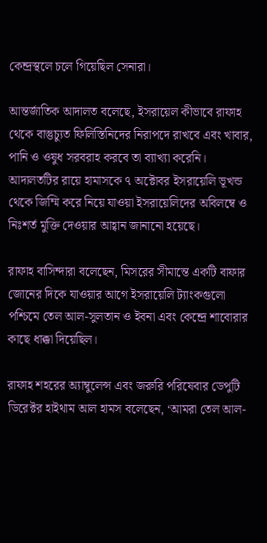কেন্দ্রস্থলে চলে গিয়েছিল সেনারা।

আন্তর্জাতিক আদালত বলেছে, ইসরায়েল কীভাবে রাফাহ থেকে বাস্তুচ্যুত ফিলিস্তিনিদের নিরাপদে রাখবে এবং খাবার, পানি ও ওষুধ সরবরাহ করবে তা ব্যাখ্যা করেনি। আদালতটির রায়ে হামাসকে ৭ অক্টোবর ইসরায়েলি ভূখন্ড থেকে জিম্মি করে নিয়ে যাওয়া ইসরায়েলিদের অবিলম্বে ও নিঃশর্ত মুক্তি দেওয়ার আহ্বান জানানো হয়েছে।

রাফাহ বাসিন্দারা বলেছেন, মিসরের সীমান্তে একটি বাফার জোনের দিকে যাওয়ার আগে ইসরায়েলি ট্যাংকগুলো পশ্চিমে তেল আল-সুলতান ও ইবনা এবং কেন্দ্রে শাবোরার কাছে ধাক্কা দিয়েছিল।

রাফাহ শহরের অ্যাম্বুলেন্স এবং জরুরি পরিষেবার ডেপুটি ডিরেক্টর হাইথাম আল হামস বলেছেন, ‘আমরা তেল আল-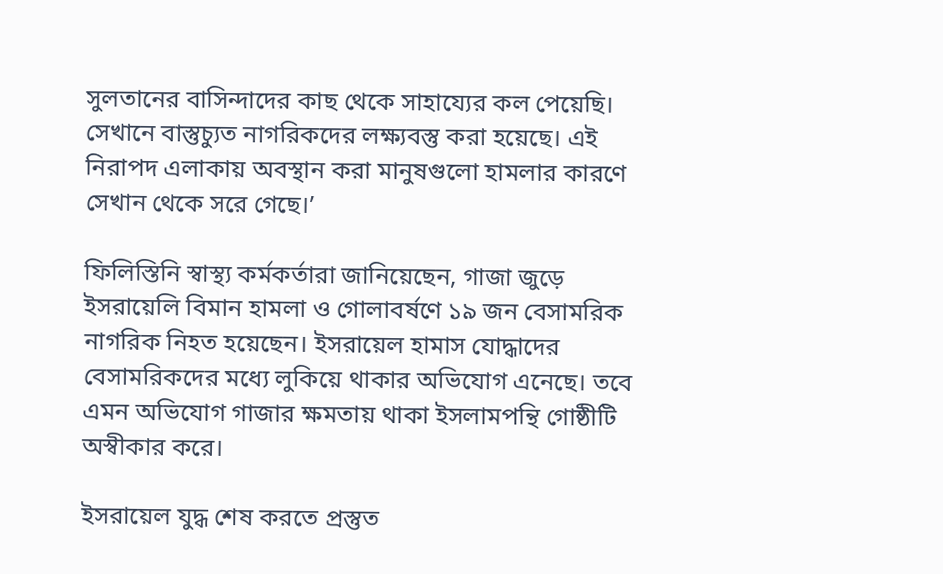সুলতানের বাসিন্দাদের কাছ থেকে সাহায্যের কল পেয়েছি। সেখানে বাস্তুচ্যুত নাগরিকদের লক্ষ্যবস্তু করা হয়েছে। এই নিরাপদ এলাকায় অবস্থান করা মানুষগুলো হামলার কারণে সেখান থেকে সরে গেছে।’

ফিলিস্তিনি স্বাস্থ্য কর্মকর্তারা জানিয়েছেন, গাজা জুড়ে ইসরায়েলি বিমান হামলা ও গোলাবর্ষণে ১৯ জন বেসামরিক নাগরিক নিহত হয়েছেন। ইসরায়েল হামাস যোদ্ধাদের বেসামরিকদের মধ্যে লুকিয়ে থাকার অভিযোগ এনেছে। তবে এমন অভিযোগ গাজার ক্ষমতায় থাকা ইসলামপন্থি গোষ্ঠীটি অস্বীকার করে।

ইসরায়েল যুদ্ধ শেষ করতে প্রস্তুত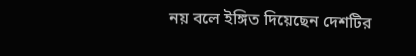নয় বলে ইঙ্গিত দিয়েছেন দেশটির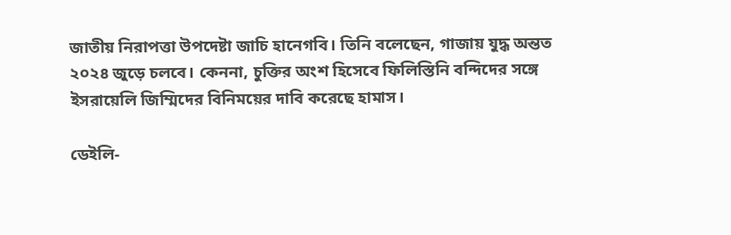জাতীয় নিরাপত্তা উপদেষ্টা জাচি হানেগবি। তিনি বলেছেন, গাজায় যুদ্ধ অন্তত ২০২৪ জুড়ে চলবে। কেননা, চুক্তির অংশ হিসেবে ফিলিস্তিনি বন্দিদের সঙ্গে ইসরায়েলি জিম্মিদের বিনিময়ের দাবি করেছে হামাস।

ডেইলি-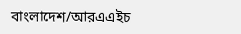বাংলাদেশ/আরএএইচ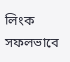লিংক সফলভাবে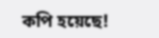কপি হয়েছে!